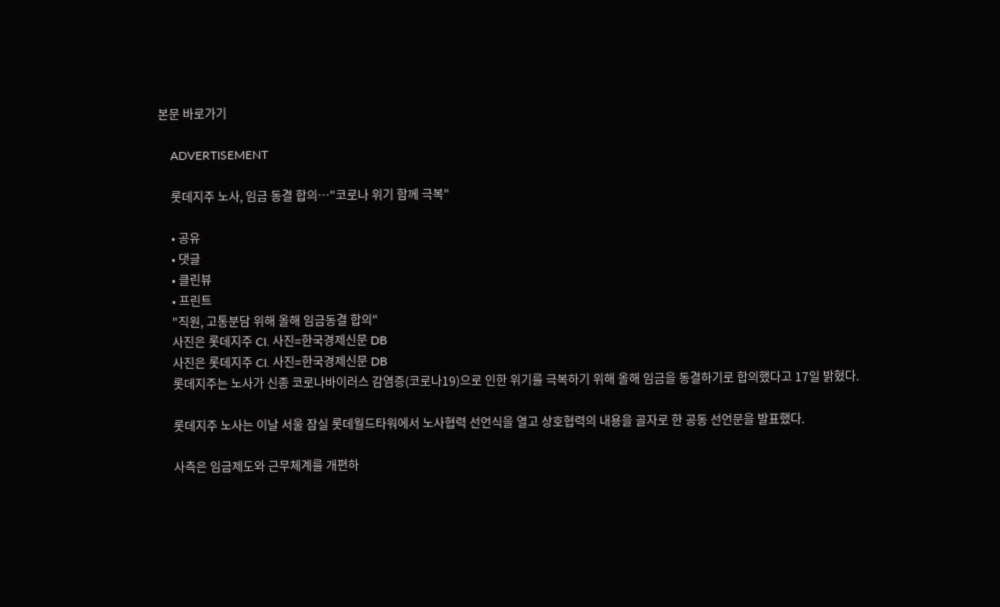본문 바로가기

    ADVERTISEMENT

    롯데지주 노사, 임금 동결 합의…"코로나 위기 함께 극복"

    • 공유
    • 댓글
    • 클린뷰
    • 프린트
    "직원, 고통분담 위해 올해 임금동결 합의"
    사진은 롯데지주 CI. 사진=한국경제신문 DB
    사진은 롯데지주 CI. 사진=한국경제신문 DB
    롯데지주는 노사가 신종 코로나바이러스 감염증(코로나19)으로 인한 위기를 극복하기 위해 올해 임금을 동결하기로 합의했다고 17일 밝혔다.

    롯데지주 노사는 이날 서울 잠실 롯데월드타워에서 노사협력 선언식을 열고 상호협력의 내용을 골자로 한 공동 선언문을 발표했다.

    사측은 임금제도와 근무체계를 개편하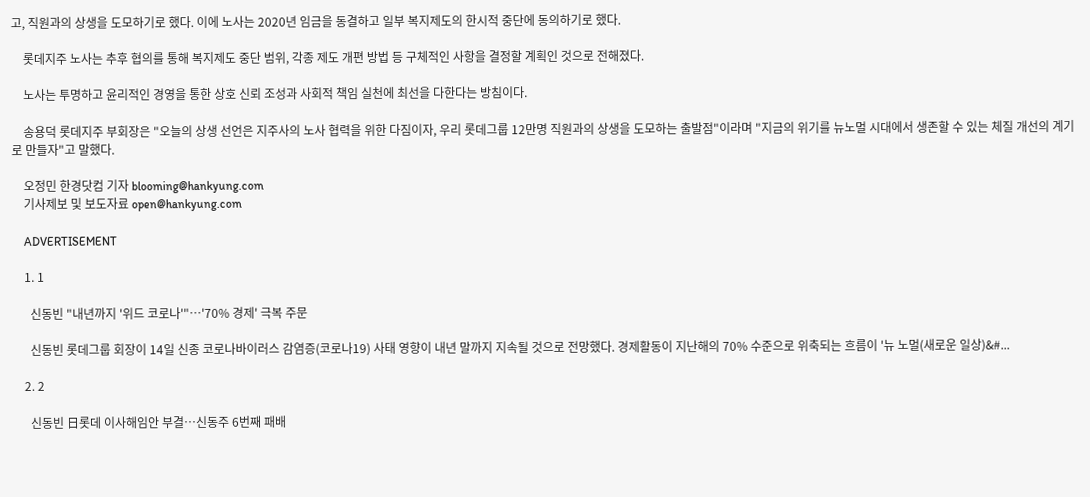고, 직원과의 상생을 도모하기로 했다. 이에 노사는 2020년 임금을 동결하고 일부 복지제도의 한시적 중단에 동의하기로 했다.

    롯데지주 노사는 추후 협의를 통해 복지제도 중단 범위, 각종 제도 개편 방법 등 구체적인 사항을 결정할 계획인 것으로 전해졌다.

    노사는 투명하고 윤리적인 경영을 통한 상호 신뢰 조성과 사회적 책임 실천에 최선을 다한다는 방침이다.

    송용덕 롯데지주 부회장은 "오늘의 상생 선언은 지주사의 노사 협력을 위한 다짐이자, 우리 롯데그룹 12만명 직원과의 상생을 도모하는 출발점"이라며 "지금의 위기를 뉴노멀 시대에서 생존할 수 있는 체질 개선의 계기로 만들자"고 말했다.

    오정민 한경닷컴 기자 blooming@hankyung.com
    기사제보 및 보도자료 open@hankyung.com

    ADVERTISEMENT

    1. 1

      신동빈 "내년까지 '위드 코로나'"…'70% 경제' 극복 주문

      신동빈 롯데그룹 회장이 14일 신종 코로나바이러스 감염증(코로나19) 사태 영향이 내년 말까지 지속될 것으로 전망했다. 경제활동이 지난해의 70% 수준으로 위축되는 흐름이 '뉴 노멀(새로운 일상)&#...

    2. 2

      신동빈 日롯데 이사해임안 부결…신동주 6번째 패배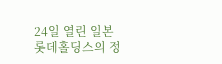24일 열린 일본 롯데홀딩스의 정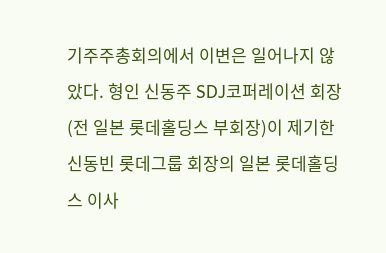기주주총회의에서 이변은 일어나지 않았다. 형인 신동주 SDJ코퍼레이션 회장(전 일본 롯데홀딩스 부회장)이 제기한 신동빈 롯데그룹 회장의 일본 롯데홀딩스 이사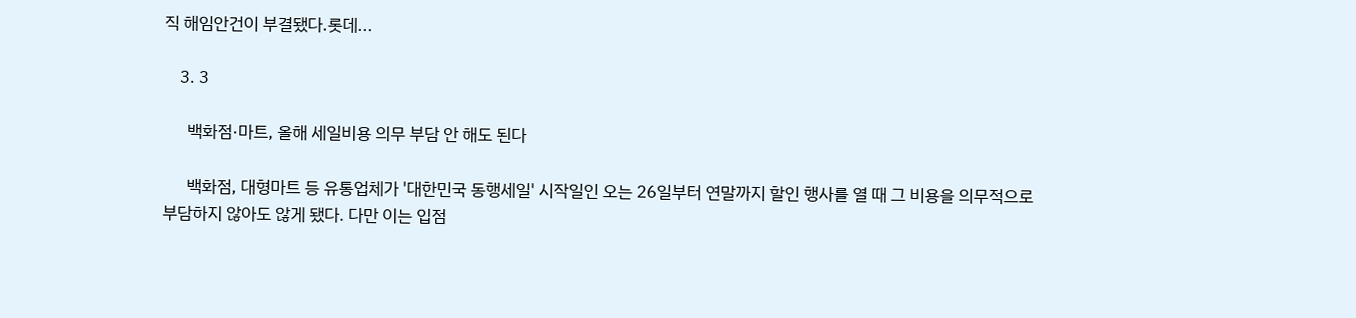직 해임안건이 부결됐다.롯데...

    3. 3

      백화점·마트, 올해 세일비용 의무 부담 안 해도 된다

      백화점, 대형마트 등 유통업체가 '대한민국 동행세일' 시작일인 오는 26일부터 연말까지 할인 행사를 열 때 그 비용을 의무적으로 부담하지 않아도 않게 됐다. 다만 이는 입점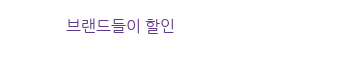브랜드들이 할인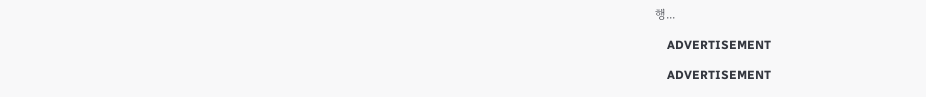행...

    ADVERTISEMENT

    ADVERTISEMENT